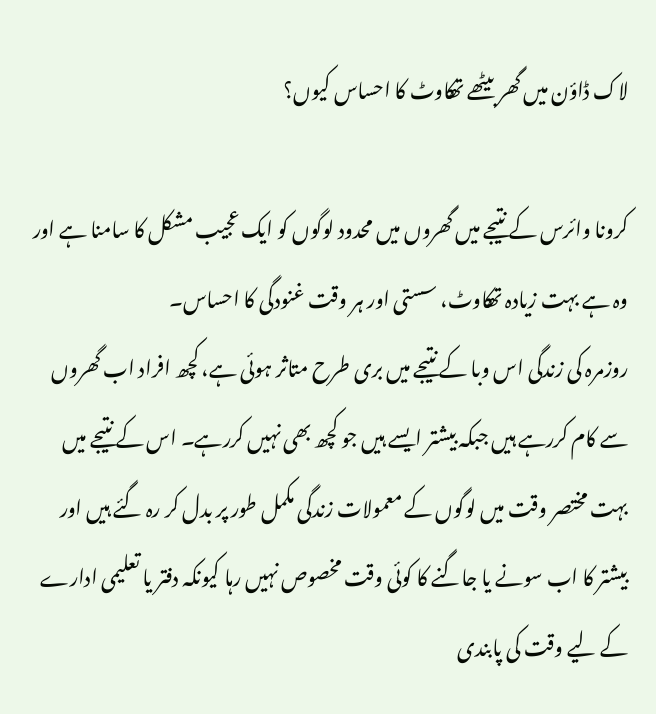لاک ڈاؤن میں گھر بیٹھے تھکاوٹ کا احساس کیوں؟

کرونا وائرس کے نتیجے میں گھروں میں محدود لوگوں کو ایک عجیب مشکل کا سامنا ہے اور وہ ہے بہت زیادہ تھکاوٹ، سستی اور ہر وقت غنودگی کا احساس۔
روزمرہ کی زندگی اس وبا کے نتیجے میں بری طرح متاثر ہوئی ہے، کچھ افراد اب گھروں سے کام کررہے ہیں جبکہ بیشتر ایسے ہیں جو کچھ بھی نہیں کررہے۔ اس کے نتیجے میں بہت مختصر وقت میں لوگوں کے معمولات زندگی مکمل طور پر بدل کر رہ گئے ہیں اور بیشتر کا اب سونے یا جاگنے کا کوئی وقت مخصوص نہیں رہا کیونکہ دفتر یا تعلیمی ادارے کے لیے وقت کی پابندی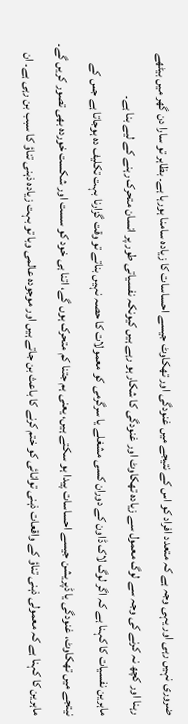ضروری نہیں رہی اور یہی وجہ ہے کہ متعدد افراد کو اس کے نتیجے میں غنودگی اور تھکاوٹ جیسے احساسات کا زیادہ سامنا ہورہا ہے۔ بظاہر تو سارا دن گھر میں بیٹھے رہنا اور کچھ نہ کرنے کی وجہ سے لوگ معمول سے زیادہ تھکاوٹ اور غنودگی کا شکار ہو رہے ہیں کیونکہ نفسیاتی طور پر انسان متحرک رہنے کے لیے بنا ہے۔
ماہرین نفسیات کا کہنا ہے کہ اگر لوگ لاک ڈاون کے دوران کسی مشغلے یا سرگرمی کو معمولات کا حصہ نہیں بناتے تو وقت گزارنا بہت تکلیف دہ ہوجاتا ہے جس کے نیتجے میں تھکاوٹ، غنودگی یا ڈپریشن جیسے احساسات پیدا ہو سکتے ہیں، یعنی ہم جتنا کم متحرک ہوں گے، اتنا ہی خود کو سست اور شکست خوردہ بھی تصور کریں گے۔ ماہرین کا کہنا ہے کہ معمولی ذہنی تناؤ کے واقعات ذہنی توانائی کو ختم کرنے کا باعث بن جاتے ہیں اور موجودہ عالمی وبا تو بہت زیادہ ذہنی تناؤ کا سبب بن رہی ہے۔ ان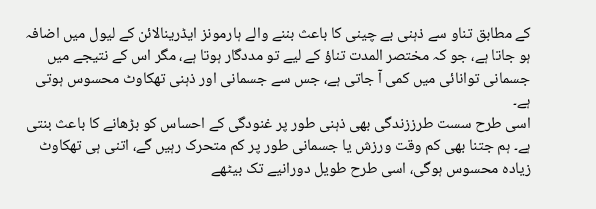کے مطابق تناو سے ذہنی بے چینی کا باعث بننے والے ہارمونز ایڈرینالائن کے لیول میں اضافہ ہو جاتا ہے، جو کہ مختصر المدت تناؤ کے لیے تو مددگار ہوتا ہے، مگر اس کے نتیجے میں جسمانی توانائی میں کمی آ جاتی ہے، جس سے جسمانی اور ذہنی تھکاوٹ محسوس ہوتی ہے۔
اسی طرح سست طرززندگی بھی ذہنی طور پر غنودگی کے احساس کو بڑھانے کا باعث بنتی ہے۔ ہم جتنا بھی کم وقت ورزش یا جسمانی طور پر کم متحرک رہیں گے، اتنی ہی تھکاوٹ زیادہ محسوس ہوگی، اسی طرح طویل دورانیے تک بیٹھے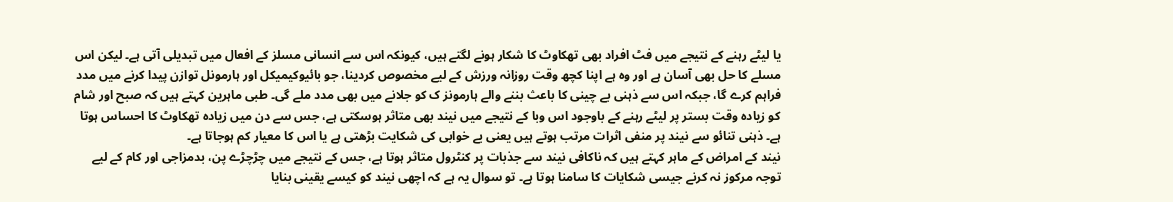یا لیٹے رہنے کے نتیجے میں فٹ افراد بھی تھکاوٹ کا شکار ہونے لگتے ہیں، کیونکہ اس سے انسانی مسلز کے افعال میں تبدیلی آتی ہے۔ لیکن اس مسلے کا حل بھی آسان ہے اور وہ ہے اپنا کچھ وقت روزانہ ورزش کے لیے مخصوص کردینا، جو بائیوکیمیکل اور ہارمونل توازن پیدا کرنے میں مدد فراہم کرے گا، جبکہ اس سے ذہنی بے چینی کا باعث بننے والے ہارمونز ک کو جلانے میں بھی مدد ملے گی۔ طبی ماہرین کہتے ہیں کہ صبح اور شام کو زیادہ وقت بستر پر لیٹے رہنے کے باوجود اس وبا کے نتیجے میں نیند بھی متاثر ہوسکتی ہے، جس سے دن میں زیادہ تھکاوٹ کا احساس ہوتا ہے۔ ذہنی تنائو سے نیند پر منفی اثرات مرتب ہوتے ہیں یعنی بے خوابی کی شکایت بڑھتی ہے یا اس کا معیار کم ہوجاتا ہے۔
نیند کے امراض کے ماہر کہتے ہیں کہ ناکافی نیند سے جذبات پر کنٹرول متاثر ہوتا ہے، جس کے نتیجے میں چڑچڑے پن، بدمزاجی اور کام کے لیے توجہ مرکوز نہ کرنے جیسی شکایات کا سامنا ہوتا ہے۔ تو سوال یہ ہے کہ اچھی نیند کو کیسے یقینی بنایا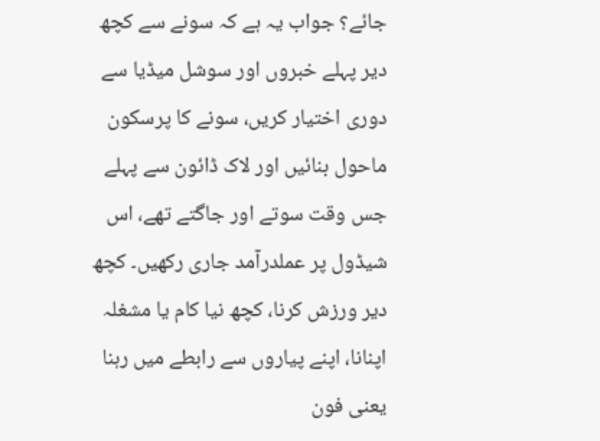جائے؟ جواب یہ ہے کہ سونے سے کچھ دیر پہلے خبروں اور سوشل میڈیا سے دوری اختیار کریں، سونے کا پرسکون ماحول بنائیں اور لاک ڈائون سے پہلے جس وقت سوتے اور جاگتے تھے، اس شیڈول پر عملدرآمد جاری رکھیں۔ کچھ دیر ورزش کرنا، کچھ نیا کام یا مشغلہ اپنانا، اپنے پیاروں سے رابطے میں رہنا یعنی فون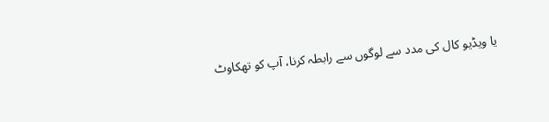یا ویڈیو کال کی مدد سے لوگوں سے رابطہ کرنا، آپ کو تھکاوٹ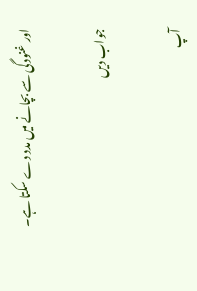اور غنودگی سے بچانے میں مدد دے سکتا ہے۔

جواب دیں

آپ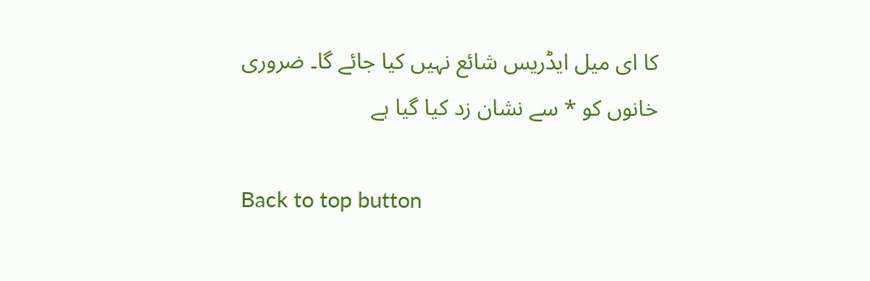کا ای میل ایڈریس شائع نہیں کیا جائے گا۔ ضروری خانوں کو * سے نشان زد کیا گیا ہے

Back to top button